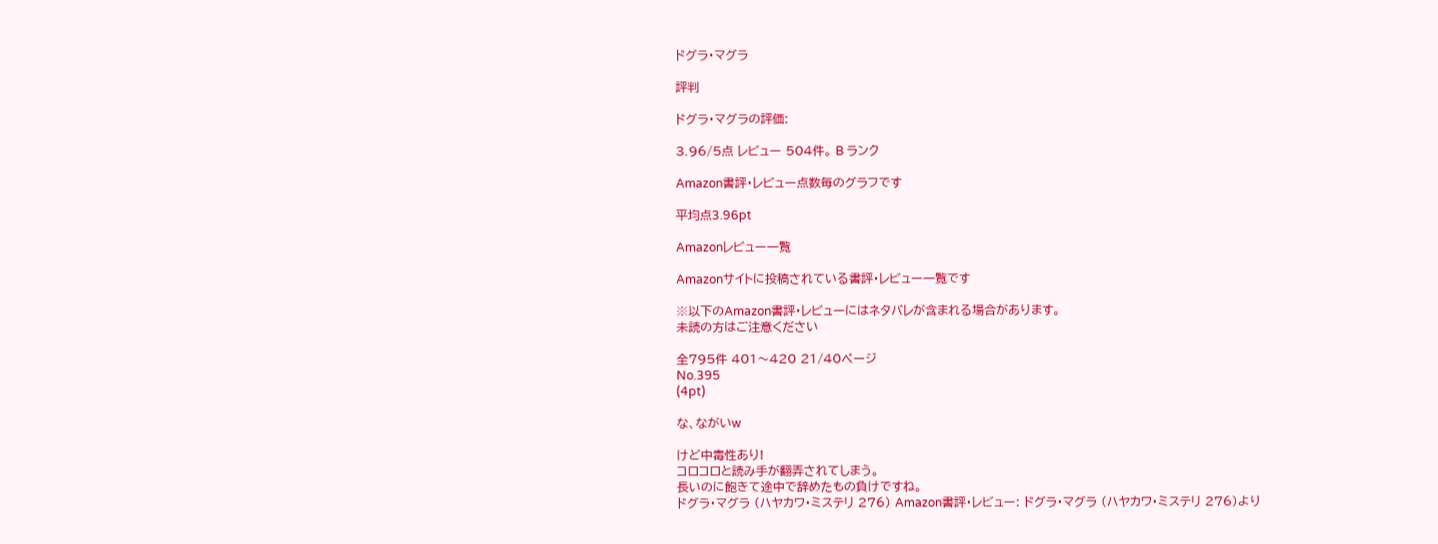ドグラ・マグラ

評判

ドグラ・マグラの評価:

3.96/5点 レビュー 504件。 B ランク

Amazon書評・レビュー点数毎のグラフです

平均点3.96pt

Amazonレビュー一覧

Amazonサイトに投稿されている書評・レビュー一覧です

※以下のAmazon書評・レビューにはネタバレが含まれる場合があります。
未読の方はご注意ください

全795件 401〜420 21/40ページ
No.395
(4pt)

な、ながいw

けど中毒性あり!
コロコロと読み手が翻弄されてしまう。
長いのに飽きて途中で辞めたもの負けですね。
ドグラ・マグラ (ハヤカワ・ミステリ 276) Amazon書評・レビュー: ドグラ・マグラ (ハヤカワ・ミステリ 276)より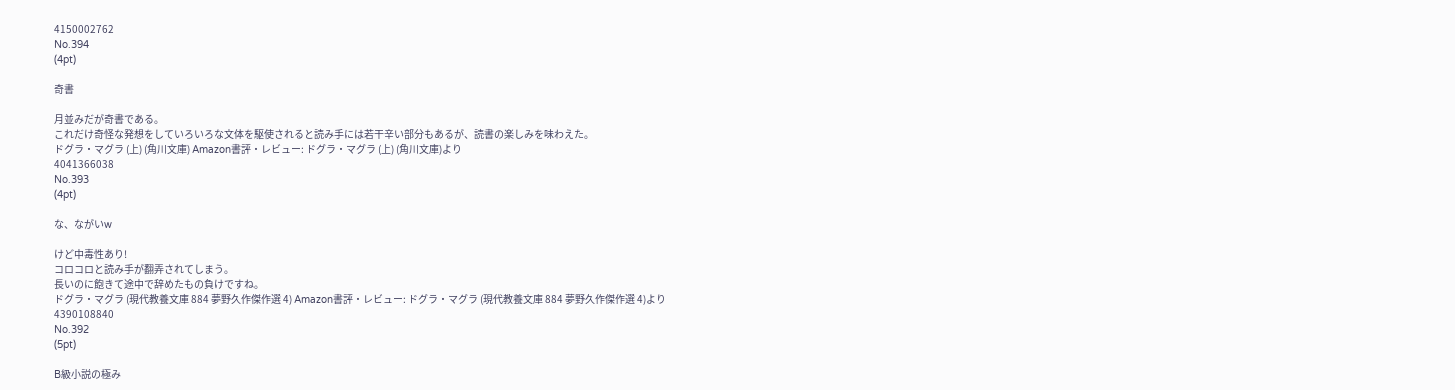4150002762
No.394
(4pt)

奇書

月並みだが奇書である。
これだけ奇怪な発想をしていろいろな文体を駆使されると読み手には若干辛い部分もあるが、読書の楽しみを味わえた。
ドグラ・マグラ (上) (角川文庫) Amazon書評・レビュー: ドグラ・マグラ (上) (角川文庫)より
4041366038
No.393
(4pt)

な、ながいw

けど中毒性あり!
コロコロと読み手が翻弄されてしまう。
長いのに飽きて途中で辞めたもの負けですね。
ドグラ・マグラ (現代教養文庫 884 夢野久作傑作選 4) Amazon書評・レビュー: ドグラ・マグラ (現代教養文庫 884 夢野久作傑作選 4)より
4390108840
No.392
(5pt)

B級小説の極み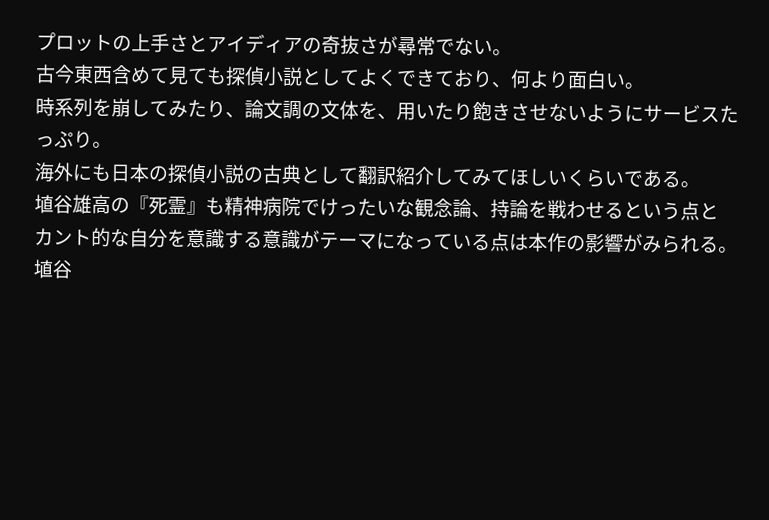プロットの上手さとアイディアの奇抜さが尋常でない。
古今東西含めて見ても探偵小説としてよくできており、何より面白い。
時系列を崩してみたり、論文調の文体を、用いたり飽きさせないようにサービスたっぷり。
海外にも日本の探偵小説の古典として翻訳紹介してみてほしいくらいである。
埴谷雄高の『死霊』も精神病院でけったいな観念論、持論を戦わせるという点と
カント的な自分を意識する意識がテーマになっている点は本作の影響がみられる。
埴谷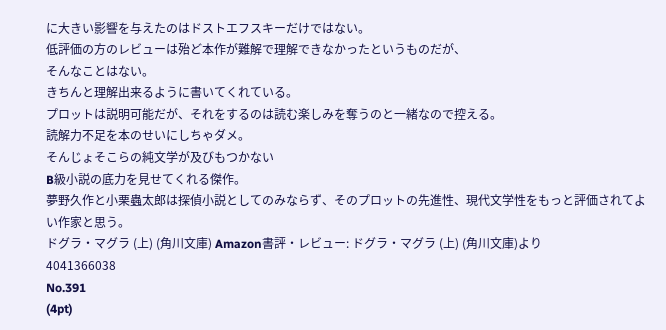に大きい影響を与えたのはドストエフスキーだけではない。
低評価の方のレビューは殆ど本作が難解で理解できなかったというものだが、
そんなことはない。
きちんと理解出来るように書いてくれている。
プロットは説明可能だが、それをするのは読む楽しみを奪うのと一緒なので控える。
読解力不足を本のせいにしちゃダメ。
そんじょそこらの純文学が及びもつかない
B級小説の底力を見せてくれる傑作。
夢野久作と小栗蟲太郎は探偵小説としてのみならず、そのプロットの先進性、現代文学性をもっと評価されてよい作家と思う。
ドグラ・マグラ (上) (角川文庫) Amazon書評・レビュー: ドグラ・マグラ (上) (角川文庫)より
4041366038
No.391
(4pt)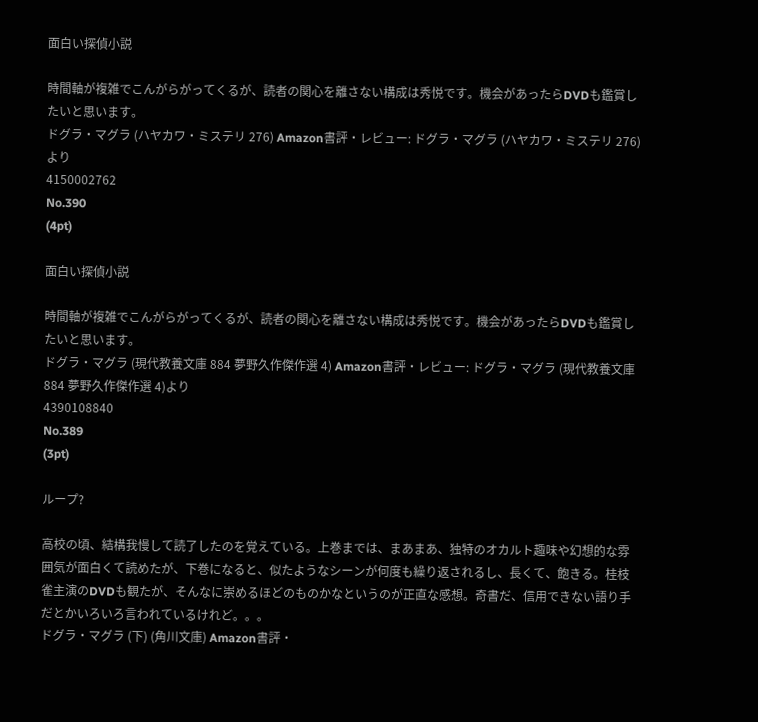面白い探偵小説

時間軸が複雑でこんがらがってくるが、読者の関心を離さない構成は秀悦です。機会があったらDVDも鑑賞したいと思います。
ドグラ・マグラ (ハヤカワ・ミステリ 276) Amazon書評・レビュー: ドグラ・マグラ (ハヤカワ・ミステリ 276)より
4150002762
No.390
(4pt)

面白い探偵小説

時間軸が複雑でこんがらがってくるが、読者の関心を離さない構成は秀悦です。機会があったらDVDも鑑賞したいと思います。
ドグラ・マグラ (現代教養文庫 884 夢野久作傑作選 4) Amazon書評・レビュー: ドグラ・マグラ (現代教養文庫 884 夢野久作傑作選 4)より
4390108840
No.389
(3pt)

ループ?

高校の頃、結構我慢して読了したのを覚えている。上巻までは、まあまあ、独特のオカルト趣味や幻想的な雰囲気が面白くて読めたが、下巻になると、似たようなシーンが何度も繰り返されるし、長くて、飽きる。桂枝雀主演のDVDも観たが、そんなに崇めるほどのものかなというのが正直な感想。奇書だ、信用できない語り手だとかいろいろ言われているけれど。。。
ドグラ・マグラ (下) (角川文庫) Amazon書評・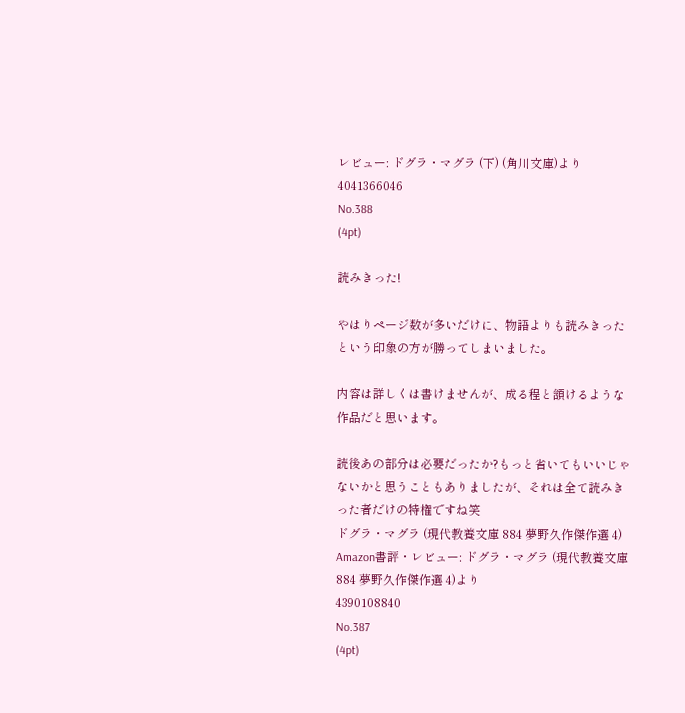レビュー: ドグラ・マグラ (下) (角川文庫)より
4041366046
No.388
(4pt)

読みきった!

やはりページ数が多いだけに、物語よりも読みきったという印象の方が勝ってしまいました。

内容は詳しくは書けませんが、成る程と頷けるような作品だと思います。

読後あの部分は必要だったか?もっと省いてもいいじゃないかと思うこともありましたが、それは全て読みきった者だけの特権ですね笑
ドグラ・マグラ (現代教養文庫 884 夢野久作傑作選 4) Amazon書評・レビュー: ドグラ・マグラ (現代教養文庫 884 夢野久作傑作選 4)より
4390108840
No.387
(4pt)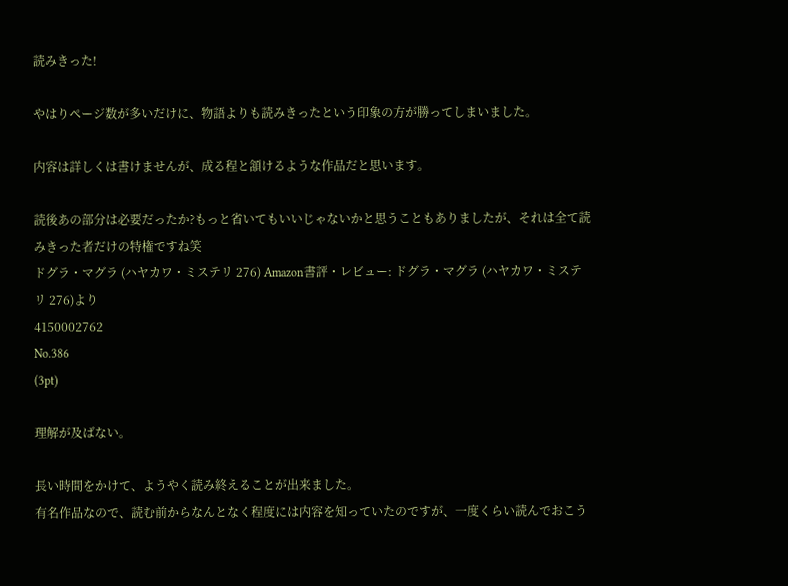読みきった!

やはりページ数が多いだけに、物語よりも読みきったという印象の方が勝ってしまいました。

内容は詳しくは書けませんが、成る程と頷けるような作品だと思います。

読後あの部分は必要だったか?もっと省いてもいいじゃないかと思うこともありましたが、それは全て読みきった者だけの特権ですね笑
ドグラ・マグラ (ハヤカワ・ミステリ 276) Amazon書評・レビュー: ドグラ・マグラ (ハヤカワ・ミステリ 276)より
4150002762
No.386
(3pt)

理解が及ばない。

長い時間をかけて、ようやく読み終えることが出来ました。
有名作品なので、読む前からなんとなく程度には内容を知っていたのですが、一度くらい読んでおこう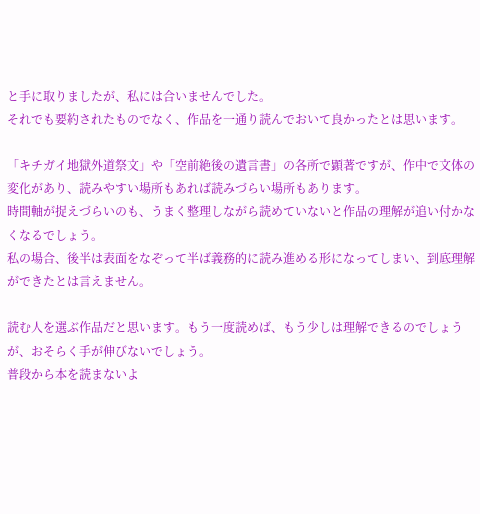と手に取りましたが、私には合いませんでした。
それでも要約されたものでなく、作品を一通り読んでおいて良かったとは思います。

「キチガイ地獄外道祭文」や「空前絶後の遺言書」の各所で顕著ですが、作中で文体の変化があり、読みやすい場所もあれば読みづらい場所もあります。
時間軸が捉えづらいのも、うまく整理しながら読めていないと作品の理解が追い付かなくなるでしょう。
私の場合、後半は表面をなぞって半ば義務的に読み進める形になってしまい、到底理解ができたとは言えません。

読む人を選ぶ作品だと思います。もう一度読めば、もう少しは理解できるのでしょうが、おそらく手が伸びないでしょう。
普段から本を読まないよ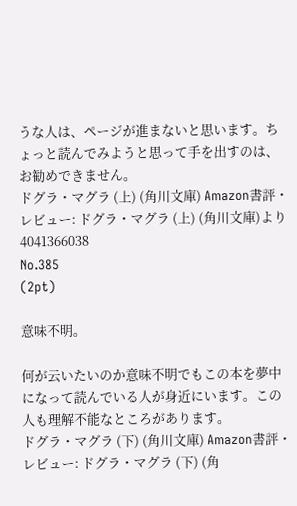うな人は、ページが進まないと思います。ちょっと読んでみようと思って手を出すのは、お勧めできません。
ドグラ・マグラ (上) (角川文庫) Amazon書評・レビュー: ドグラ・マグラ (上) (角川文庫)より
4041366038
No.385
(2pt)

意味不明。

何が云いたいのか意味不明でもこの本を夢中になって読んでいる人が身近にいます。この人も理解不能なところがあります。
ドグラ・マグラ (下) (角川文庫) Amazon書評・レビュー: ドグラ・マグラ (下) (角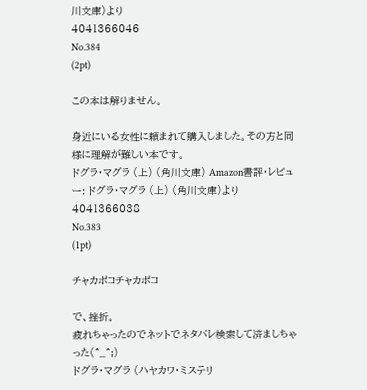川文庫)より
4041366046
No.384
(2pt)

この本は解りません。

身近にいる女性に頼まれて購入しました。その方と同様に理解が難しい本です。
ドグラ・マグラ (上) (角川文庫) Amazon書評・レビュー: ドグラ・マグラ (上) (角川文庫)より
4041366038
No.383
(1pt)

チャカポコチャカポコ

で、挫折。
疲れちゃったのでネットでネタバレ検索して済ましちゃった(^_^;)
ドグラ・マグラ (ハヤカワ・ミステリ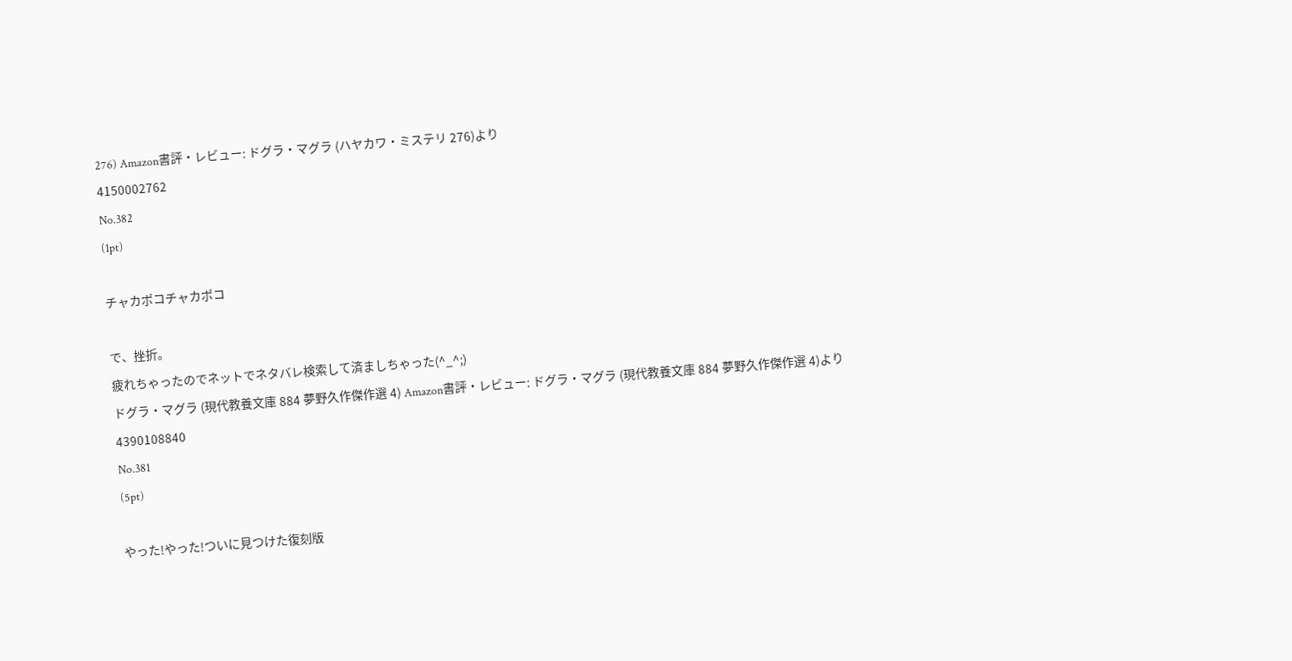276) Amazon書評・レビュー: ドグラ・マグラ (ハヤカワ・ミステリ 276)より
4150002762
No.382
(1pt)

チャカポコチャカポコ

で、挫折。
疲れちゃったのでネットでネタバレ検索して済ましちゃった(^_^;)
ドグラ・マグラ (現代教養文庫 884 夢野久作傑作選 4) Amazon書評・レビュー: ドグラ・マグラ (現代教養文庫 884 夢野久作傑作選 4)より
4390108840
No.381
(5pt)

やった!やった!ついに見つけた復刻版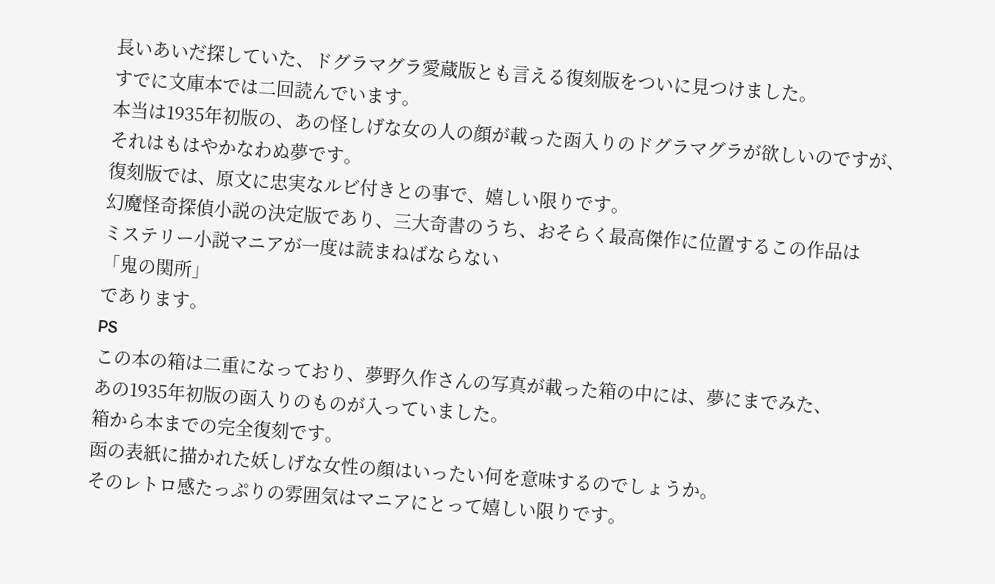長いあいだ探していた、ドグラマグラ愛蔵版とも言える復刻版をついに見つけました。
すでに文庫本では二回読んでいます。
本当は1935年初版の、あの怪しげな女の人の顔が載った函入りのドグラマグラが欲しいのですが、
それはもはやかなわぬ夢です。
復刻版では、原文に忠実なルビ付きとの事で、嬉しい限りです。
幻魔怪奇探偵小説の決定版であり、三大奇書のうち、おそらく最高傑作に位置するこの作品は
ミステリー小説マニアが一度は読まねばならない
「鬼の関所」
であります。
PS
この本の箱は二重になっており、夢野久作さんの写真が載った箱の中には、夢にまでみた、
あの1935年初版の函入りのものが入っていました。
箱から本までの完全復刻です。
函の表紙に描かれた妖しげな女性の顔はいったい何を意味するのでしょうか。
そのレトロ感たっぷりの雰囲気はマニアにとって嬉しい限りです。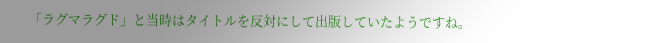「ラグマラグド」と当時はタイトルを反対にして出版していたようですね。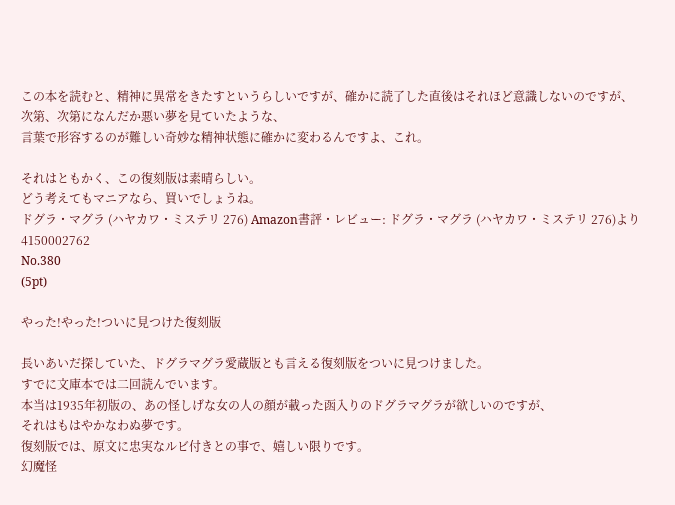この本を読むと、精神に異常をきたすというらしいですが、確かに読了した直後はそれほど意識しないのですが、
次第、次第になんだか悪い夢を見ていたような、
言葉で形容するのが難しい奇妙な精神状態に確かに変わるんですよ、これ。

それはともかく、この復刻版は素晴らしい。
どう考えてもマニアなら、買いでしょうね。
ドグラ・マグラ (ハヤカワ・ミステリ 276) Amazon書評・レビュー: ドグラ・マグラ (ハヤカワ・ミステリ 276)より
4150002762
No.380
(5pt)

やった!やった!ついに見つけた復刻版

長いあいだ探していた、ドグラマグラ愛蔵版とも言える復刻版をついに見つけました。
すでに文庫本では二回読んでいます。
本当は1935年初版の、あの怪しげな女の人の顔が載った函入りのドグラマグラが欲しいのですが、
それはもはやかなわぬ夢です。
復刻版では、原文に忠実なルビ付きとの事で、嬉しい限りです。
幻魔怪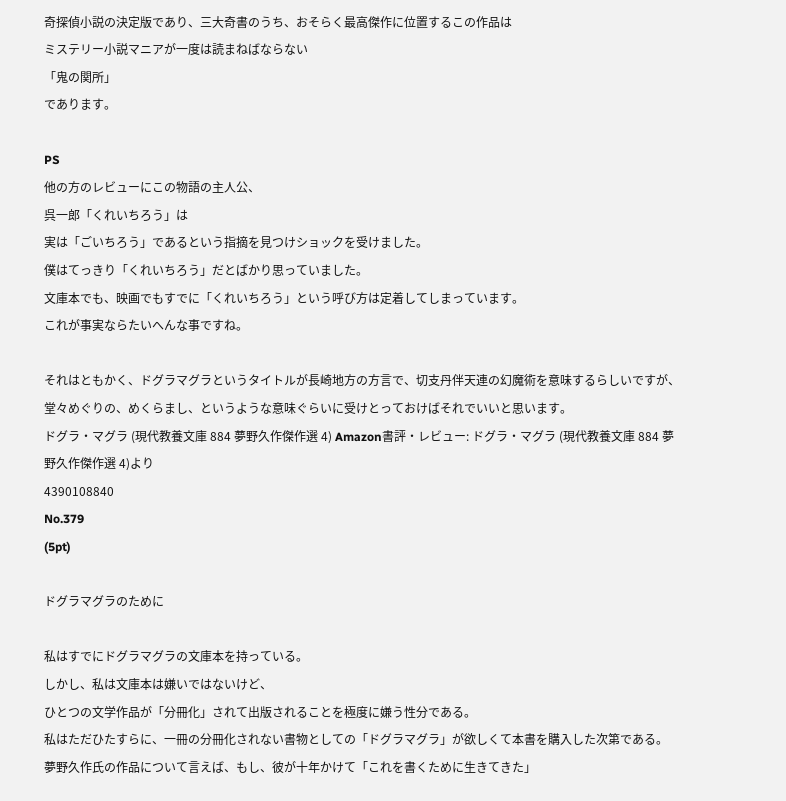奇探偵小説の決定版であり、三大奇書のうち、おそらく最高傑作に位置するこの作品は
ミステリー小説マニアが一度は読まねばならない
「鬼の関所」
であります。

PS
他の方のレビューにこの物語の主人公、
呉一郎「くれいちろう」は
実は「ごいちろう」であるという指摘を見つけショックを受けました。
僕はてっきり「くれいちろう」だとばかり思っていました。
文庫本でも、映画でもすでに「くれいちろう」という呼び方は定着してしまっています。
これが事実ならたいへんな事ですね。

それはともかく、ドグラマグラというタイトルが長崎地方の方言で、切支丹伴天連の幻魔術を意味するらしいですが、
堂々めぐりの、めくらまし、というような意味ぐらいに受けとっておけばそれでいいと思います。
ドグラ・マグラ (現代教養文庫 884 夢野久作傑作選 4) Amazon書評・レビュー: ドグラ・マグラ (現代教養文庫 884 夢野久作傑作選 4)より
4390108840
No.379
(5pt)

ドグラマグラのために

私はすでにドグラマグラの文庫本を持っている。
しかし、私は文庫本は嫌いではないけど、
ひとつの文学作品が「分冊化」されて出版されることを極度に嫌う性分である。
私はただひたすらに、一冊の分冊化されない書物としての「ドグラマグラ」が欲しくて本書を購入した次第である。
夢野久作氏の作品について言えば、もし、彼が十年かけて「これを書くために生きてきた」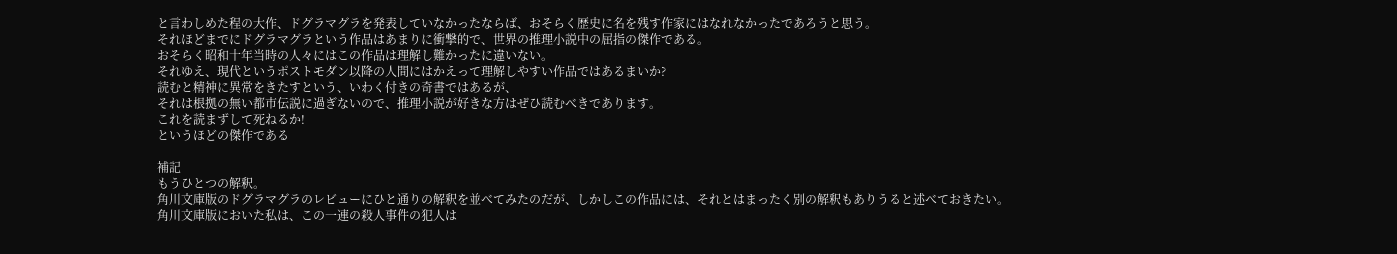と言わしめた程の大作、ドグラマグラを発表していなかったならば、おそらく歴史に名を残す作家にはなれなかったであろうと思う。
それほどまでにドグラマグラという作品はあまりに衝撃的で、世界の推理小説中の屈指の傑作である。
おそらく昭和十年当時の人々にはこの作品は理解し難かったに違いない。
それゆえ、現代というポストモダン以降の人間にはかえって理解しやすい作品ではあるまいか?
読むと精神に異常をきたすという、いわく付きの奇書ではあるが、
それは根拠の無い都市伝説に過ぎないので、推理小説が好きな方はぜひ読むべきであります。
これを読まずして死ねるか!
というほどの傑作である

補記
もうひとつの解釈。
角川文庫版のドグラマグラのレビューにひと通りの解釈を並べてみたのだが、しかしこの作品には、それとはまったく別の解釈もありうると述べておきたい。
角川文庫版においた私は、この一連の殺人事件の犯人は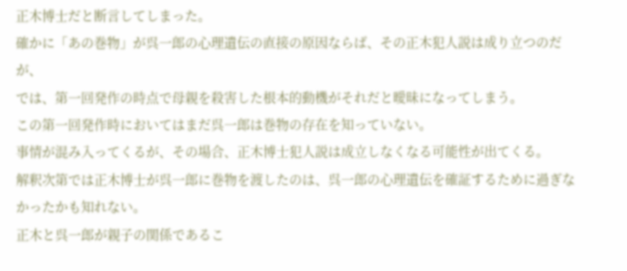正木博士だと断言してしまった。
確かに「あの巻物」が呉一郎の心理遺伝の直接の原因ならば、その正木犯人説は成り立つのだが、
では、第一回発作の時点で母親を殺害した根本的動機がそれだと曖昧になってしまう。
この第一回発作時においてはまだ呉一郎は巻物の存在を知っていない。
事情が混み入ってくるが、その場合、正木博士犯人説は成立しなくなる可能性が出てくる。
解釈次第では正木博士が呉一郎に巻物を渡したのは、呉一郎の心理遺伝を確証するために過ぎなかったかも知れない。
正木と呉一郎が親子の関係であるこ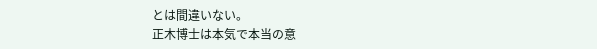とは間違いない。
正木博士は本気で本当の意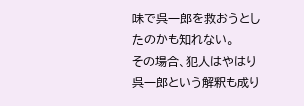味で呉一郎を救おうとしたのかも知れない。
その場合、犯人はやはり呉一郎という解釈も成り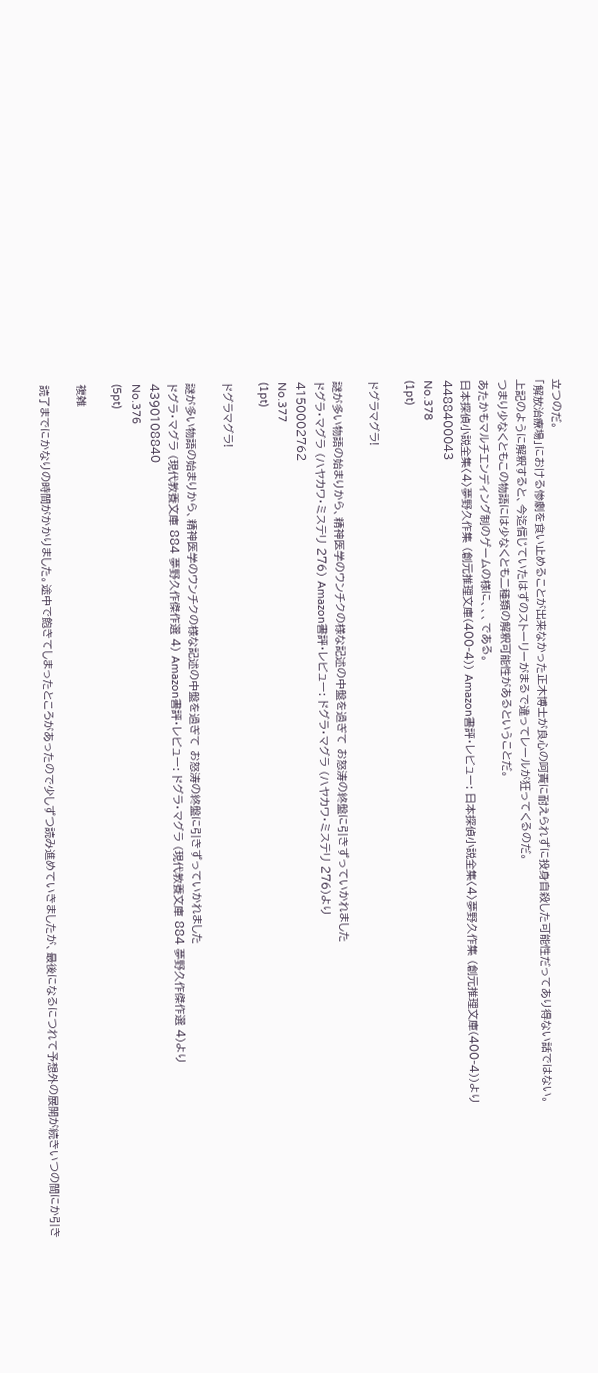立つのだ。
「解放治療場」における惨劇を食い止めることが出来なかった正木博士が良心の呵責に耐えられずに投身自殺した可能性だってあり得ない話ではない。
上記のように解釈すると、今迄信じていたはずのストーリーがまるで違ってレールが狂ってくるのだ。
つまり少なくともこの物語には少なくとも二種類の解釈可能性があるということだ。
あたかもマルチエンディング制のゲームの様に、、、である。
日本探偵小説全集〈4〉夢野久作集 (創元推理文庫(400‐4)) Amazon書評・レビュー: 日本探偵小説全集〈4〉夢野久作集 (創元推理文庫(400‐4))より
4488400043
No.378
(1pt)

ドグラマグラ!

謎が多い物語の始まりから、精神医学のウンチクの様な記述の中盤を過ぎて お怒涛の終盤に引きずっていかれました
ドグラ・マグラ (ハヤカワ・ミステリ 276) Amazon書評・レビュー: ドグラ・マグラ (ハヤカワ・ミステリ 276)より
4150002762
No.377
(1pt)

ドグラマグラ!

謎が多い物語の始まりから、精神医学のウンチクの様な記述の中盤を過ぎて お怒涛の終盤に引きずっていかれました
ドグラ・マグラ (現代教養文庫 884 夢野久作傑作選 4) Amazon書評・レビュー: ドグラ・マグラ (現代教養文庫 884 夢野久作傑作選 4)より
4390108840
No.376
(5pt)

複雑

読了までにかなりの時間がかかりました。途中で飽きてしまったところがあったので少しずつ読み進めていきましたが、最後になるにつれて予想外の展開が続きいつの間にか引き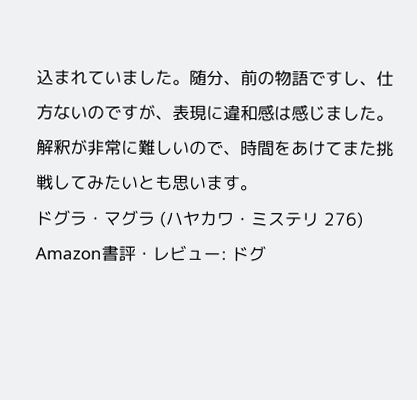込まれていました。随分、前の物語ですし、仕方ないのですが、表現に違和感は感じました。
解釈が非常に難しいので、時間をあけてまた挑戦してみたいとも思います。
ドグラ・マグラ (ハヤカワ・ミステリ 276) Amazon書評・レビュー: ドグ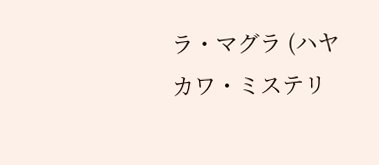ラ・マグラ (ハヤカワ・ミステリ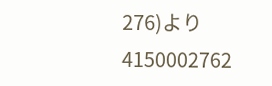276)より
4150002762